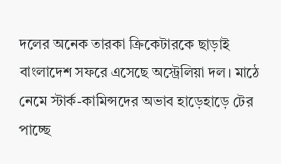দলের অনেক তারকা ক্রিকেটারকে ছাড়াই বাংলাদেশ সফরে এসেছে অস্ট্রেলিয়া দল। মাঠে নেমে স্টার্ক-কামিন্সদের অভাব হাড়েহাড়ে টের পাচ্ছে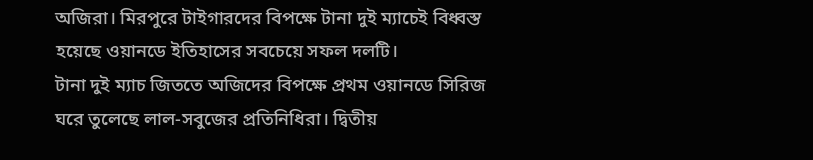অজিরা। মিরপুরে টাইগারদের বিপক্ষে টানা দুই ম্যাচেই বিধ্বস্ত হয়েছে ওয়ানডে ইতিহাসের সবচেয়ে সফল দলটি।
টানা দুই ম্যাচ জিততে অজিদের বিপক্ষে প্রথম ওয়ানডে সিরিজ ঘরে তুলেছে লাল-সবুজের প্রতিনিধিরা। দ্বিতীয়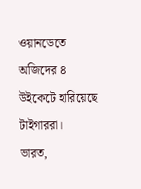ওয়ানডেতে অজিদের ৪ উইকেটে হারিয়েছে টাইগাররা।
ভারত,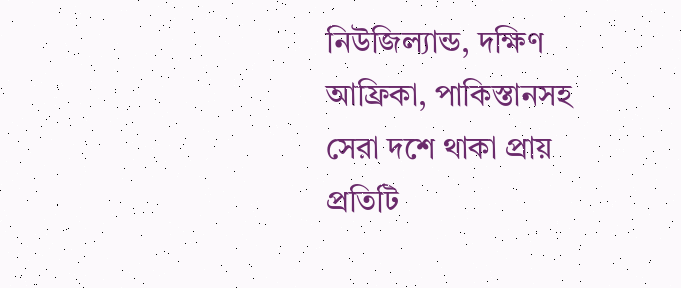নিউজিল্যান্ড, দক্ষিণ আফ্রিকা, পাকিস্তানসহ সেরা দশে থাকা প্রায় প্রতিটি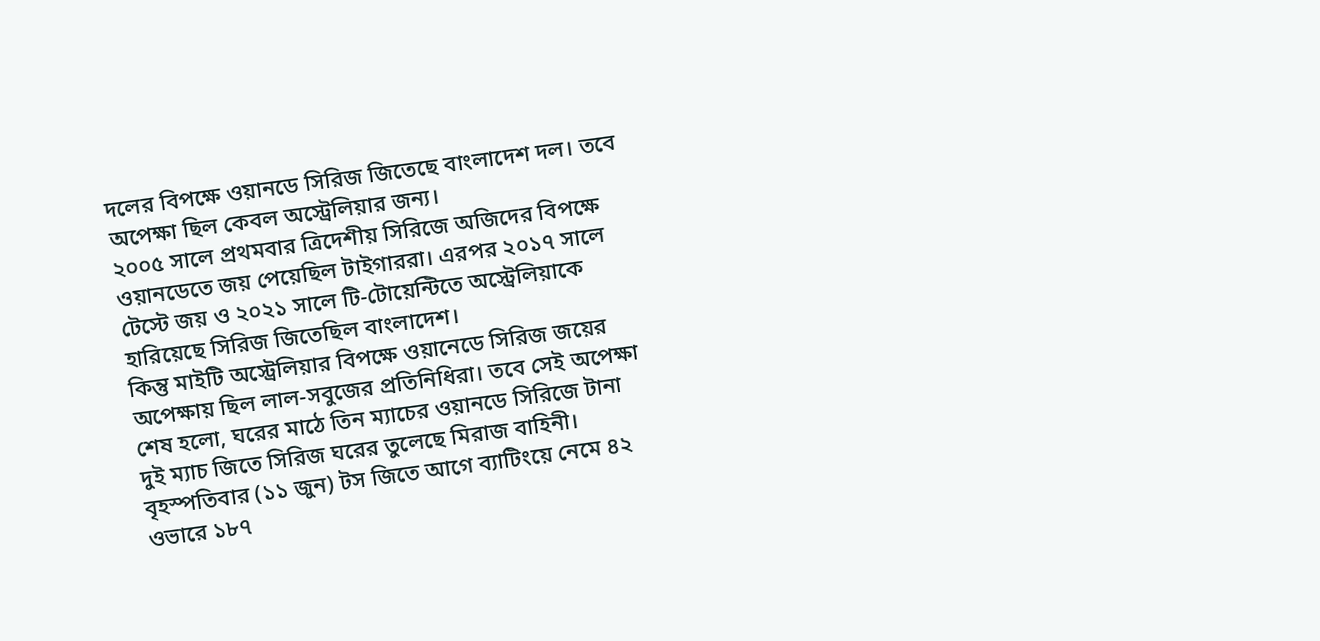দলের বিপক্ষে ওয়ানডে সিরিজ জিতেছে বাংলাদেশ দল। তবে অপেক্ষা ছিল কেবল অস্ট্রেলিয়ার জন্য।
২০০৫ সালে প্রথমবার ত্রিদেশীয় সিরিজে অজিদের বিপক্ষে ওয়ানডেতে জয় পেয়েছিল টাইগাররা। এরপর ২০১৭ সালে টেস্টে জয় ও ২০২১ সালে টি-টোয়েন্টিতে অস্ট্রেলিয়াকে হারিয়েছে সিরিজ জিতেছিল বাংলাদেশ।
কিন্তু মাইটি অস্ট্রেলিয়ার বিপক্ষে ওয়ানেডে সিরিজ জয়ের অপেক্ষায় ছিল লাল-সবুজের প্রতিনিধিরা। তবে সেই অপেক্ষা শেষ হলো, ঘরের মাঠে তিন ম্যাচের ওয়ানডে সিরিজে টানা দুই ম্যাচ জিতে সিরিজ ঘরের তুলেছে মিরাজ বাহিনী।
বৃহস্পতিবার (১১ জুন) টস জিতে আগে ব্যাটিংয়ে নেমে ৪২ ওভারে ১৮৭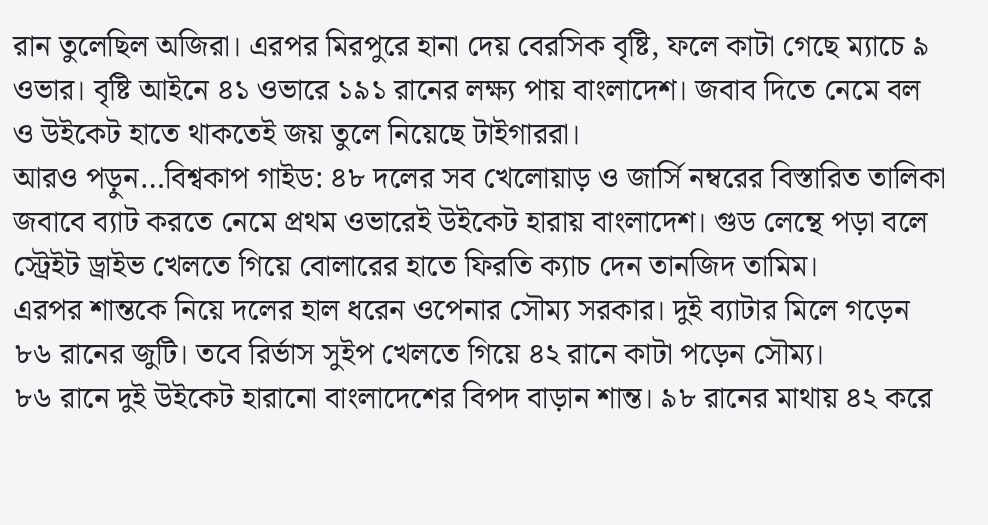রান তুলেছিল অজিরা। এরপর মিরপুরে হানা দেয় বেরসিক বৃষ্টি, ফলে কাটা গেছে ম্যাচে ৯ ওভার। বৃষ্টি আইনে ৪১ ওভারে ১৯১ রানের লক্ষ্য পায় বাংলাদেশ। জবাব দিতে নেমে বল ও উইকেট হাতে থাকতেই জয় তুলে নিয়েছে টাইগাররা।
আরও পড়ুন…বিশ্বকাপ গাইড: ৪৮ দলের সব খেলোয়াড় ও জার্সি নম্বরের বিস্তারিত তালিকা
জবাবে ব্যাট করতে নেমে প্রথম ওভারেই উইকেট হারায় বাংলাদেশ। গুড লেন্থে পড়া বলে স্ট্রেইট ড্রাইভ খেলতে গিয়ে বোলারের হাতে ফিরতি ক্যাচ দেন তানজিদ তামিম।
এরপর শান্তকে নিয়ে দলের হাল ধরেন ওপেনার সৌম্য সরকার। দুই ব্যাটার মিলে গড়েন ৮৬ রানের জুটি। তবে রির্ভাস সুইপ খেলতে গিয়ে ৪২ রানে কাটা পড়েন সৌম্য।
৮৬ রানে দুই উইকেট হারানো বাংলাদেশের বিপদ বাড়ান শান্ত। ৯৮ রানের মাথায় ৪২ করে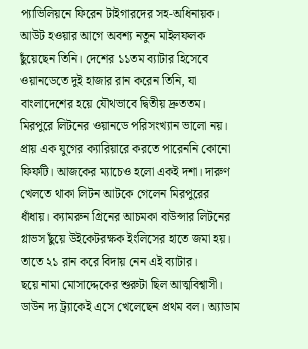প্যাভিলিয়নে ফিরেন টাইগারদের সহ-অধিনায়ক। আউট হওয়ার আগে অবশ্য নতুন মাইলফলক ছুঁয়েছেন তিনি। দেশের ১১তম ব্যাটার হিসেবে ওয়ানডেতে দুই হাজার রান করেন তিনি, যা বাংলাদেশের হয়ে যৌথভাবে দ্বিতীয় দ্রুততম।
মিরপুরে লিটনের ওয়ানডে পরিসংখ্যান ভালো নয়। প্রায় এক যুগের ক্যারিয়ারে করতে পারেননি কোনো ফিফটি। আজকের ম্যাচেও হলো একই দশা। দারুণ খেলতে থাকা লিটন আটকে গেলেন মিরপুরের ধাঁধায়। ক্যামরুন গ্রিনের আচমকা বাউন্সার লিটনের গ্লাভস ছুঁয়ে উইকেটরক্ষক ইংলিসের হাতে জমা হয়। তাতে ২১ রান করে বিদায় নেন এই ব্যাটার।
ছয়ে নামা মোসাদ্দেকের শুরুটা ছিল আত্মবিশ্বাসী। ডাউন দ্য ট্র্যাকেই এসে খেলেছেন প্রথম বল। অ্যাডাম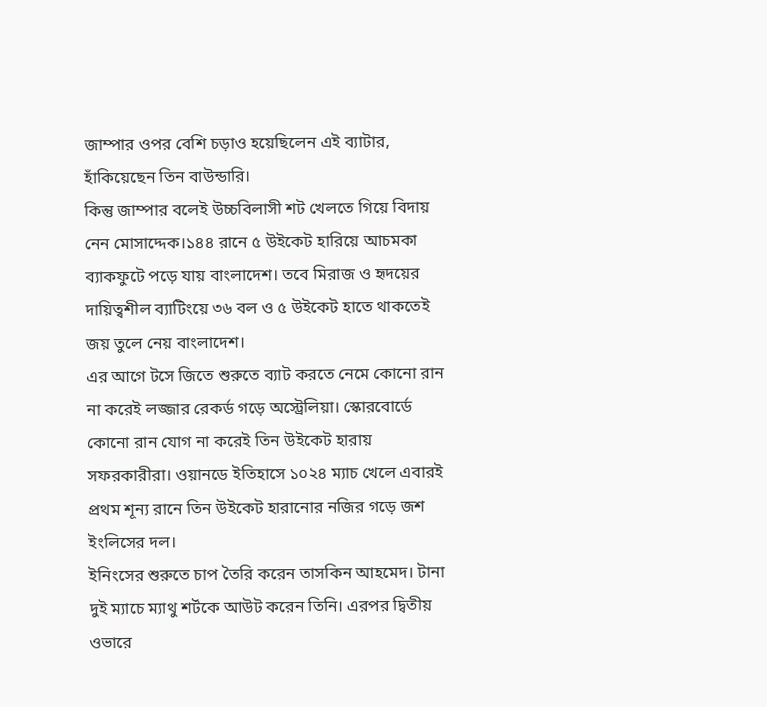জাম্পার ওপর বেশি চড়াও হয়েছিলেন এই ব্যাটার, হাঁকিয়েছেন তিন বাউন্ডারি।
কিন্তু জাম্পার বলেই উচ্চবিলাসী শট খেলতে গিয়ে বিদায় নেন মোসাদ্দেক।১৪৪ রানে ৫ উইকেট হারিয়ে আচমকা ব্যাকফুটে পড়ে যায় বাংলাদেশ। তবে মিরাজ ও হৃদয়ের দায়িত্বশীল ব্যাটিংয়ে ৩৬ বল ও ৫ উইকেট হাতে থাকতেই জয় তুলে নেয় বাংলাদেশ।
এর আগে টসে জিতে শুরুতে ব্যাট করতে নেমে কোনো রান না করেই লজ্জার রেকর্ড গড়ে অস্ট্রেলিয়া। স্কোরবোর্ডে কোনো রান যোগ না করেই তিন উইকেট হারায় সফরকারীরা। ওয়ানডে ইতিহাসে ১০২৪ ম্যাচ খেলে এবারই প্রথম শূন্য রানে তিন উইকেট হারানোর নজির গড়ে জশ ইংলিসের দল।
ইনিংসের শুরুতে চাপ তৈরি করেন তাসকিন আহমেদ। টানা দুই ম্যাচে ম্যাথু শর্টকে আউট করেন তিনি। এরপর দ্বিতীয় ওভারে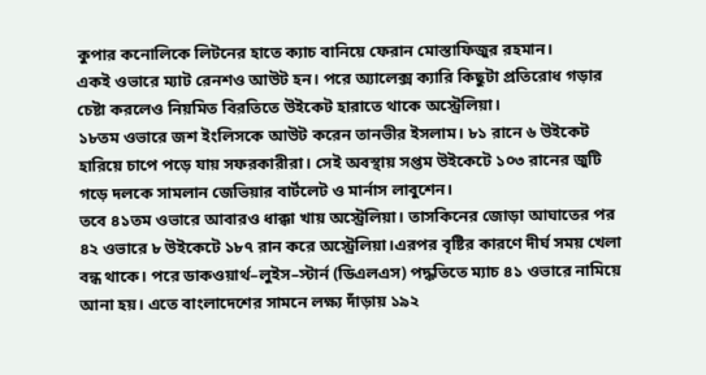কুপার কনোলিকে লিটনের হাতে ক্যাচ বানিয়ে ফেরান মোস্তাফিজুর রহমান।
একই ওভারে ম্যাট রেনশও আউট হন। পরে অ্যালেক্স ক্যারি কিছুটা প্রতিরোধ গড়ার চেষ্টা করলেও নিয়মিত বিরতিতে উইকেট হারাতে থাকে অস্ট্রেলিয়া।
১৮তম ওভারে জশ ইংলিসকে আউট করেন তানভীর ইসলাম। ৮১ রানে ৬ উইকেট হারিয়ে চাপে পড়ে যায় সফরকারীরা। সেই অবস্থায় সপ্তম উইকেটে ১০৩ রানের জুটি গড়ে দলকে সামলান জেভিয়ার বার্টলেট ও মার্নাস লাবুশেন।
তবে ৪১তম ওভারে আবারও ধাক্কা খায় অস্ট্রেলিয়া। তাসকিনের জোড়া আঘাতের পর ৪২ ওভারে ৮ উইকেটে ১৮৭ রান করে অস্ট্রেলিয়া।এরপর বৃষ্টির কারণে দীর্ঘ সময় খেলা বন্ধ থাকে। পরে ডাকওয়ার্থ–লুইস–স্টার্ন (ডিএলএস) পদ্ধতিতে ম্যাচ ৪১ ওভারে নামিয়ে আনা হয়। এতে বাংলাদেশের সামনে লক্ষ্য দাঁড়ায় ১৯২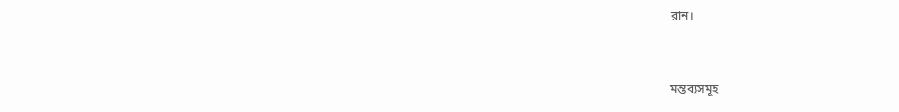রান।


মন্তব্যসমূহ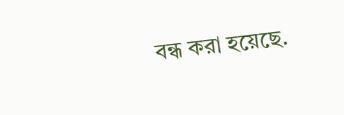বন্ধ করা হয়েছে.